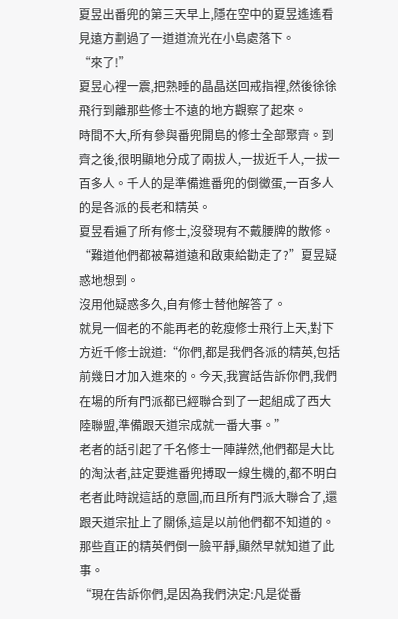夏昱出番兜的第三天早上,隱在空中的夏昱遙遙看見遠方劃過了一道道流光在小島處落下。
“來了!”
夏昱心裡一震,把熟睡的晶晶送回戒指裡,然後徐徐飛行到離那些修士不遠的地方觀察了起來。
時間不大,所有參與番兜開島的修士全部聚齊。到齊之後,很明顯地分成了兩拔人,一拔近千人,一拔一百多人。千人的是準備進番兜的倒黴蛋,一百多人的是各派的長老和精英。
夏昱看遍了所有修士,沒發現有不戴腰牌的散修。
“難道他們都被幕道遠和啟東給勸走了?”夏昱疑惑地想到。
沒用他疑惑多久,自有修士替他解答了。
就見一個老的不能再老的乾瘦修士飛行上天,對下方近千修士說道:“你們,都是我們各派的精英,包括前幾日才加入進來的。今天,我實話告訴你們,我們在場的所有門派都已經聯合到了一起組成了西大陸聯盟,準備跟天道宗成就一番大事。”
老者的話引起了千名修士一陣譁然,他們都是大比的淘汰者,註定要進番兜搏取一線生機的,都不明白老者此時說這話的意圖,而且所有門派大聯合了,還跟天道宗扯上了關係,這是以前他們都不知道的。
那些直正的精英們倒一臉平靜,顯然早就知道了此事。
“現在告訴你們,是因為我們決定:凡是從番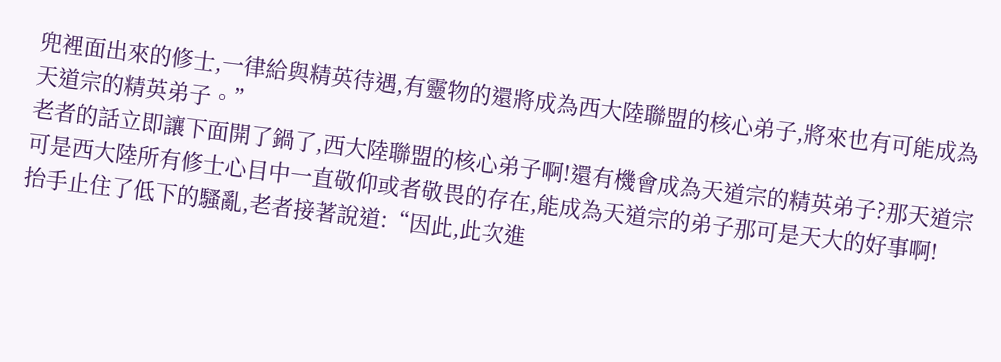兜裡面出來的修士,一律給與精英待遇,有靈物的還將成為西大陸聯盟的核心弟子,將來也有可能成為天道宗的精英弟子。”
老者的話立即讓下面開了鍋了,西大陸聯盟的核心弟子啊!還有機會成為天道宗的精英弟子?那天道宗可是西大陸所有修士心目中一直敬仰或者敬畏的存在,能成為天道宗的弟子那可是天大的好事啊!
抬手止住了低下的騷亂,老者接著說道:“因此,此次進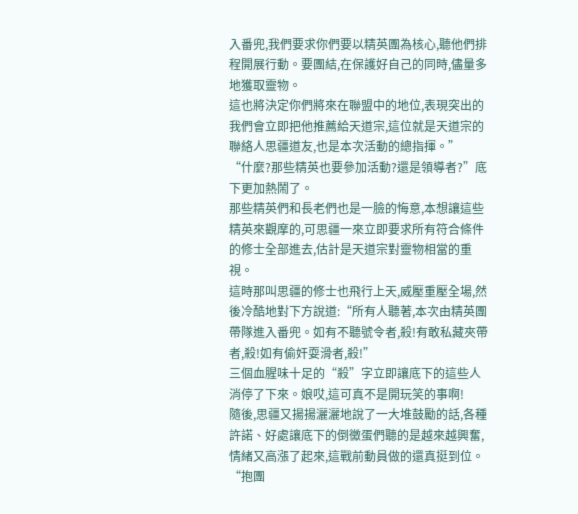入番兜,我們要求你們要以精英團為核心,聽他們排程開展行動。要團結,在保護好自己的同時,儘量多地獲取靈物。
這也將決定你們將來在聯盟中的地位,表現突出的我們會立即把他推薦給天道宗,這位就是天道宗的聯絡人思疆道友,也是本次活動的總指揮。”
“什麼?那些精英也要參加活動?還是領導者?”底下更加熱鬧了。
那些精英們和長老們也是一臉的悔意,本想讓這些精英來觀摩的,可思疆一來立即要求所有符合條件的修士全部進去,估計是天道宗對靈物相當的重視。
這時那叫思疆的修士也飛行上天,威壓重壓全場,然後冷酷地對下方說道:“所有人聽著,本次由精英團帶隊進入番兜。如有不聽號令者,殺!有敢私藏夾帶者,殺!如有偷奸耍滑者,殺!”
三個血腥味十足的“殺”字立即讓底下的這些人消停了下來。娘哎,這可真不是開玩笑的事啊!
隨後,思疆又揚揚灑灑地說了一大堆鼓勵的話,各種許諾、好處讓底下的倒黴蛋們聽的是越來越興奮,情緒又高漲了起來,這戰前動員做的還真挺到位。
“抱團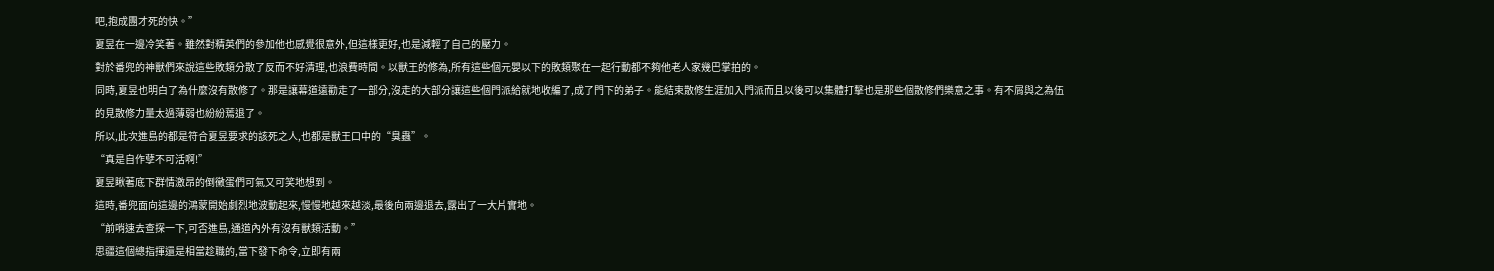吧,抱成團才死的快。”
夏昱在一邊冷笑著。雖然對精英們的參加他也感覺很意外,但這樣更好,也是減輕了自己的壓力。
對於番兜的神獸們來說這些敗類分散了反而不好清理,也浪費時間。以獸王的修為,所有這些個元嬰以下的敗類聚在一起行動都不夠他老人家幾巴掌拍的。
同時,夏昱也明白了為什麼沒有散修了。那是讓幕道遠勸走了一部分,沒走的大部分讓這些個門派給就地收編了,成了門下的弟子。能結束散修生涯加入門派而且以後可以集體打擊也是那些個散修們樂意之事。有不屑與之為伍的見散修力量太過薄弱也紛紛蔫退了。
所以,此次進島的都是符合夏昱要求的該死之人,也都是獸王口中的“臭蟲”。
“真是自作孽不可活啊!”
夏昱瞅著底下群情激昂的倒黴蛋們可氣又可笑地想到。
這時,番兜面向這邊的鴻蒙開始劇烈地波動起來,慢慢地越來越淡,最後向兩邊退去,露出了一大片實地。
“前哨速去查探一下,可否進島,通道內外有沒有獸類活動。”
思疆這個總指揮還是相當趁職的,當下發下命令,立即有兩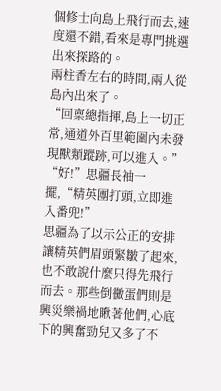個修士向島上飛行而去,速度還不錯,看來是專門挑選出來探路的。
兩柱香左右的時間,兩人從島內出來了。
“回稟總指揮,島上一切正常,通道外百里範圍內未發現獸類蹤跡,可以進入。”
“好!”思疆長袖一擺,“精英團打頭,立即進入番兜!”
思疆為了以示公正的安排讓精英們眉頭緊皺了起來,也不敢說什麼只得先飛行而去。那些倒黴蛋們則是興災樂禍地瞅著他們,心底下的興奮勁兒又多了不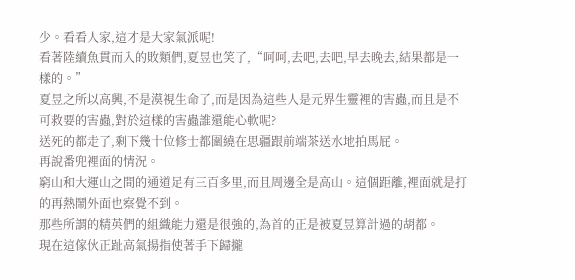少。看看人家,這才是大家氣派呢!
看著陸續魚貫而入的敗類們,夏昱也笑了,“呵呵,去吧,去吧,早去晚去,結果都是一樣的。”
夏昱之所以高興,不是漠視生命了,而是因為這些人是元界生靈裡的害蟲,而且是不可救要的害蟲,對於這樣的害蟲誰還能心軟呢?
送死的都走了,剩下幾十位修士都圍繞在思疆跟前端茶送水地拍馬屁。
再說番兜裡面的情況。
窮山和大運山之間的通道足有三百多里,而且周邊全是高山。這個距離,裡面就是打的再熱鬧外面也察覺不到。
那些所謂的精英們的組織能力還是很強的,為首的正是被夏昱算計過的胡都。
現在這傢伙正趾高氣揚指使著手下歸攏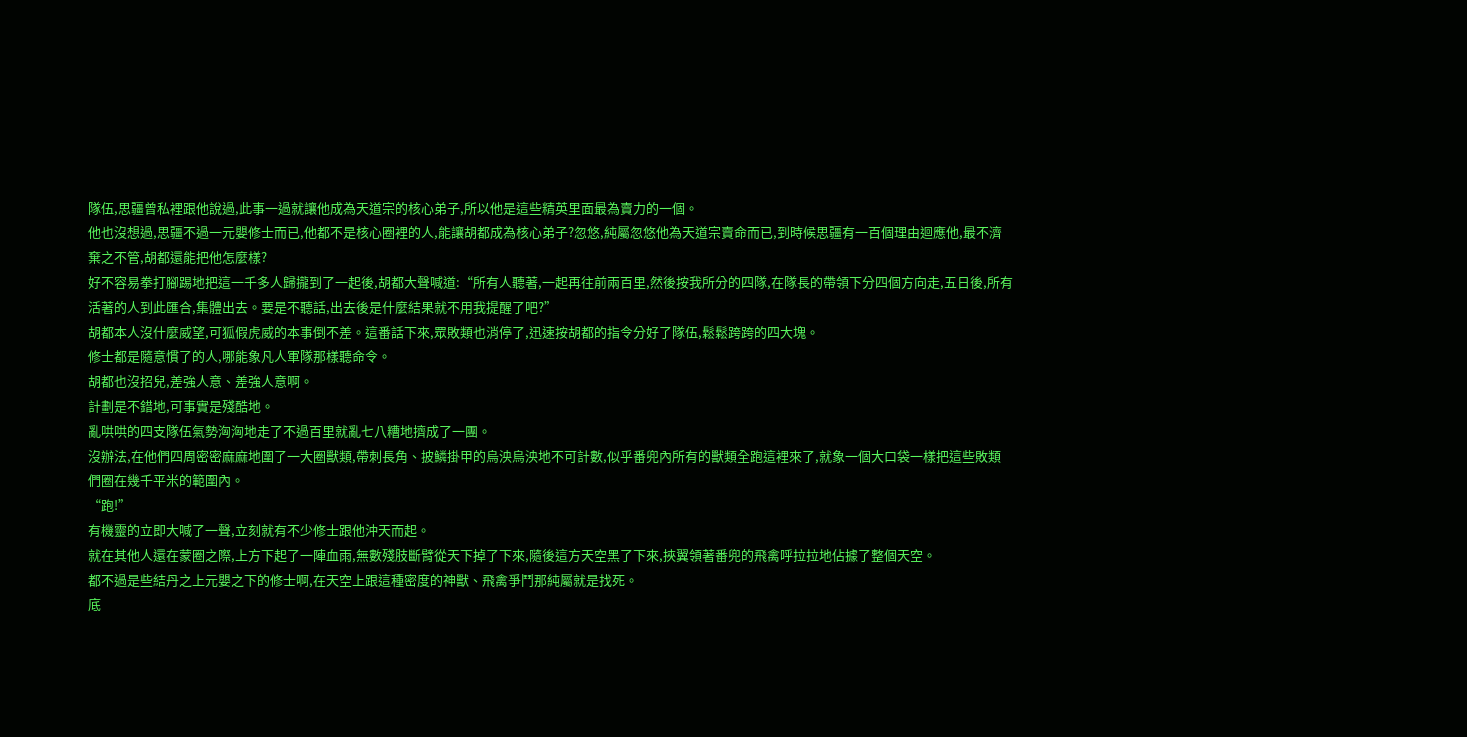隊伍,思疆曾私裡跟他說過,此事一過就讓他成為天道宗的核心弟子,所以他是這些精英里面最為賣力的一個。
他也沒想過,思疆不過一元嬰修士而已,他都不是核心圈裡的人,能讓胡都成為核心弟子?忽悠,純屬忽悠他為天道宗賣命而已,到時候思疆有一百個理由迴應他,最不濟棄之不管,胡都還能把他怎麼樣?
好不容易拳打腳踢地把這一千多人歸攏到了一起後,胡都大聲喊道:“所有人聽著,一起再往前兩百里,然後按我所分的四隊,在隊長的帶領下分四個方向走,五日後,所有活著的人到此匯合,集體出去。要是不聽話,出去後是什麼結果就不用我提醒了吧?”
胡都本人沒什麼威望,可狐假虎威的本事倒不差。這番話下來,眾敗類也消停了,迅速按胡都的指令分好了隊伍,鬆鬆跨跨的四大塊。
修士都是隨意慣了的人,哪能象凡人軍隊那樣聽命令。
胡都也沒招兒,差強人意、差強人意啊。
計劃是不錯地,可事實是殘酷地。
亂哄哄的四支隊伍氣勢洶洶地走了不過百里就亂七八糟地擠成了一團。
沒辦法,在他們四周密密麻麻地圍了一大圈獸類,帶刺長角、披鱗掛甲的烏泱烏泱地不可計數,似乎番兜內所有的獸類全跑這裡來了,就象一個大口袋一樣把這些敗類們圈在幾千平米的範圍內。
“跑!”
有機靈的立即大喊了一聲,立刻就有不少修士跟他沖天而起。
就在其他人還在蒙圈之際,上方下起了一陣血雨,無數殘肢斷臂從天下掉了下來,隨後這方天空黑了下來,挾翼領著番兜的飛禽呼拉拉地佔據了整個天空。
都不過是些結丹之上元嬰之下的修士啊,在天空上跟這種密度的神獸、飛禽爭鬥那純屬就是找死。
底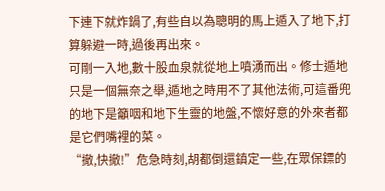下連下就炸鍋了,有些自以為聰明的馬上遁入了地下,打算躲避一時,過後再出來。
可剛一入地,數十股血泉就從地上噴湧而出。修士遁地只是一個無奈之舉,遁地之時用不了其他法術,可這番兜的地下是籲咽和地下生靈的地盤,不懷好意的外來者都是它們嘴裡的菜。
“撤,快撤!”危急時刻,胡都倒還鎮定一些,在眾保鏢的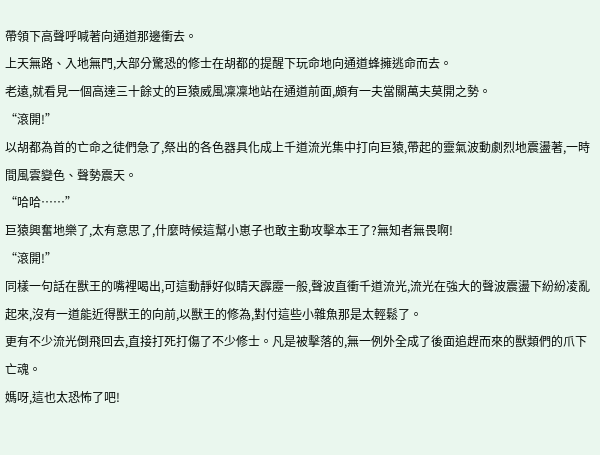帶領下高聲呼喊著向通道那邊衝去。
上天無路、入地無門,大部分驚恐的修士在胡都的提醒下玩命地向通道蜂擁逃命而去。
老遠,就看見一個高達三十餘丈的巨猿威風凜凜地站在通道前面,頗有一夫當關萬夫莫開之勢。
“滾開!”
以胡都為首的亡命之徒們急了,祭出的各色器具化成上千道流光集中打向巨猿,帶起的靈氣波動劇烈地震盪著,一時間風雲變色、聲勢震天。
“哈哈……”
巨猿興奮地樂了,太有意思了,什麼時候這幫小崽子也敢主動攻擊本王了?無知者無畏啊!
“滾開!”
同樣一句話在獸王的嘴裡喝出,可這動靜好似睛天霹靂一般,聲波直衝千道流光,流光在強大的聲波震盪下紛紛凌亂起來,沒有一道能近得獸王的向前,以獸王的修為,對付這些小雜魚那是太輕鬆了。
更有不少流光倒飛回去,直接打死打傷了不少修士。凡是被擊落的,無一例外全成了後面追趕而來的獸類們的爪下亡魂。
媽呀,這也太恐怖了吧!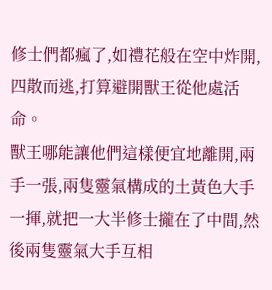修士們都瘋了,如禮花般在空中炸開,四散而逃,打算避開獸王從他處活命。
獸王哪能讓他們這樣便宜地離開,兩手一張,兩隻靈氣構成的土黃色大手一揮,就把一大半修士攏在了中間,然後兩隻靈氣大手互相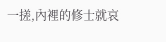一搓,內裡的修士就哀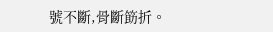號不斷,骨斷筯折。